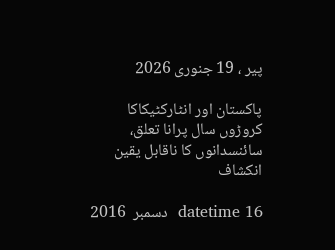پیر ، 19 جنوری 2026

پاکستان اور انٹارکٹیکاکا کروڑوں سال پرانا تعلق، سائنسدانوں کا ناقابل یقین انکشاف

datetime 16  دسمبر  2016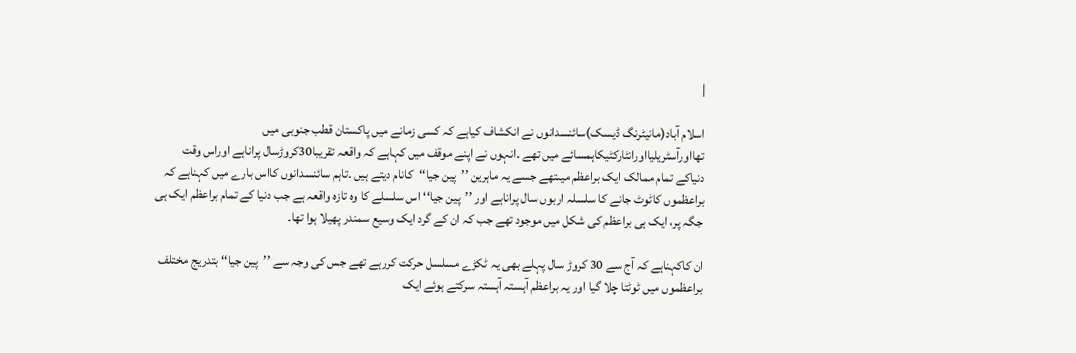|

اسلام آباد(مانیٹرنگ ڈیسک)سائنسدانوں نے انکشاف کیاہے کہ کسی زمانے میں پاکستان قطب جنوبی میں تھااورآسٹریلیااورانٹارکٹیکاہمسائے میں تھے ۔انہوں نے اپنے موقف میں کہاہے کہ واقعہ تقریبا30کروڑسال پراناہے اوراس وقت دنیاکے تمام ممالک ایک براعظم میںتھے جسے یہ ماہرین ’’پین جیا‘‘کانام دیتے ہیں ۔تاہم سائنسدانوں کااس بارے میں کہناہے کہ براعظموں کاٹوٹ جانے کا سلسلہ اربوں سال پراناہے اور ’’پین جیا‘‘ اس سلسلے کا وہ تازہ واقعہ ہے جب دنیا کے تمام براعظم ایک ہی جگہ پر، ایک ہی براعظم کی شکل میں موجود تھے جب کہ ان کے گرد ایک وسیع سمندر پھیلا ہوا تھا۔

ان کاکہناہے کہ آج سے 30 کروڑ سال پہلے بھی یہ ٹکڑے مسلسل حرکت کررہے تھے جس کی وجہ سے ’’پین جیا‘‘ بتدریج مختلف براعظموں میں ٹوٹتا چلا گیا اور یہ براعظم آہستہ آہستہ سرکتے ہوئے ایک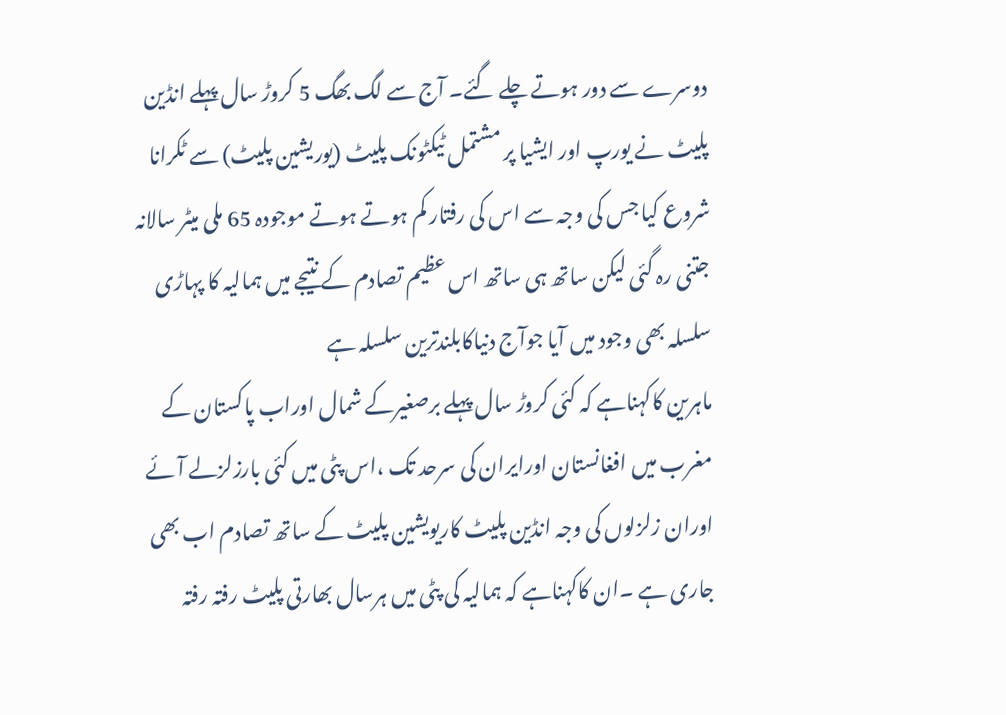دوسرے سے دور ہوتے چلے گئے۔ آج سے لگ بھگ 5 کروڑ سال پہلے انڈین پلیٹ نے یورپ اور ایشیا پر مشتمل ٹیکٹونک پلیٹ (یوریشین پلیٹ) سے ٹکرانا شروع کیا جس کی وجہ سے اس کی رفتار کم ہوتے ہوتے موجودہ 65 ملی میٹر سالانہ جتنی رہ گئی لیکن ساتھ ہی ساتھ اس عظیم تصادم کے نتیجے میں ہمالیہ کا پہاڑی سلسلہ بھی وجود میں آیا جوآج دنیاکابلندترین سلسلہ ہے
ماہرین کاکہناہے کہ کئی کروڑ سال پہلے برصغیرکے شمال اوراب پاکستان کے مغرب میں افغانستان اورایران کی سرحد تک ،اس پٹی میں کئی بارزلزلے آئے اوران زلزلوں کی وجہ انڈین پلیٹ کاریویشین پلیٹ کے ساتھ تصادم اب بھی جاری ہے ۔ان کاکہناہے کہ ہمالیہ کی پٹی میں ہرسال بھارتی پلیٹ رفتہ رفتہ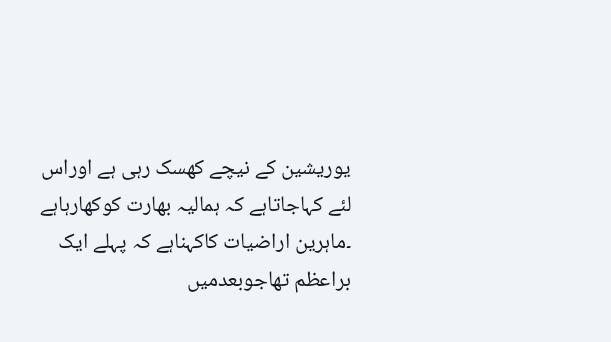یوریشین کے نیچے کھسک رہی ہے اوراس لئے کہاجاتاہے کہ ہمالیہ بھارت کوکھارہاہے ۔ماہرین اراضیات کاکہناہے کہ پہلے ایک براعظم تھاجوبعدمیں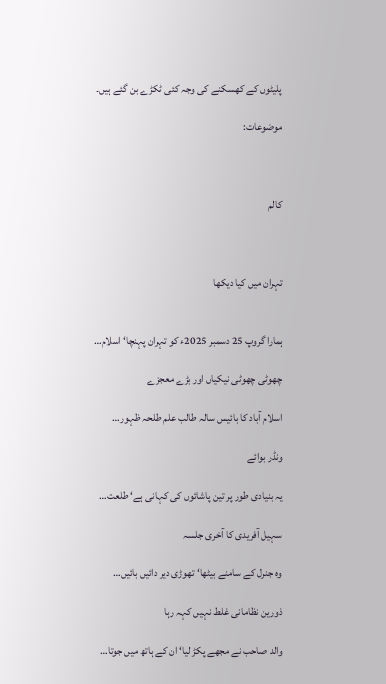پلیٹوں کے کھسکنے کی وجہ کئی ٹکڑے بن گئے ہیں۔

موضوعات:



کالم



تہران میں کیا دیکھا


ہمارا گروپ 25 دسمبر 2025ء کو تہران پہنچا‘ اسلام…

چھوٹی چھوٹی نیکیاں اور بڑے معجزے

اسلام آباد کا بائیس سالہ طالب علم طلحہ ظہور…

ونڈر بوائے

یہ بنیادی طور پر تین پاشائوں کی کہانی ہے‘ طلعت…

سہیل آفریدی کا آخری جلسہ

وہ جنرل کے سامنے بیٹھا‘ تھوڑی دیر دائیں بائیں…

ذورین نظامانی غلط نہیں کہہ رہا

والد صاحب نے مجھے پکڑ لیا‘ ان کے ہاتھ میں جوتا…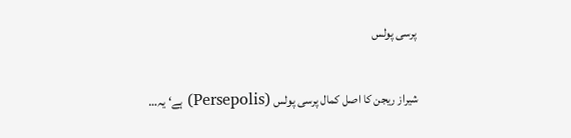پرسی پولس

شیراز ریجن کا اصل کمال پرسی پولس (Persepolis) ہے‘ یہ…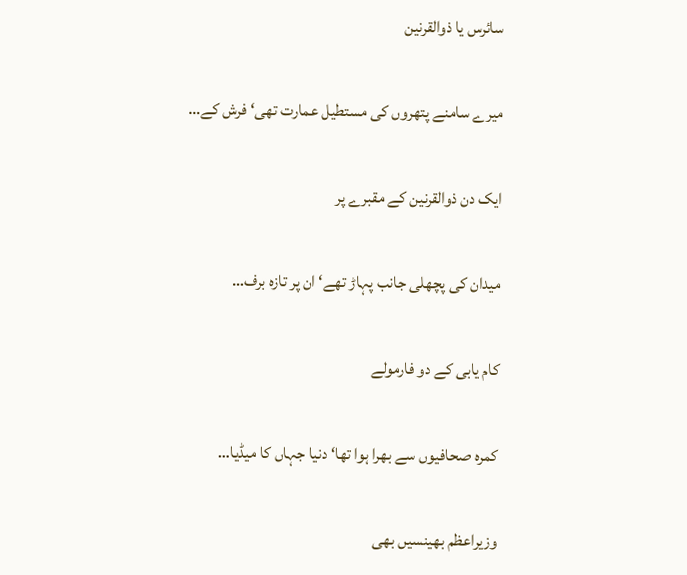سائرس یا ذوالقرنین

میرے سامنے پتھروں کی مستطیل عمارت تھی‘ فرش کے…

ایک دن ذوالقرنین کے مقبرے پر

میدان کی پچھلی جانب پہاڑ تھے‘ ان پر تازہ برف…

کام یابی کے دو فارمولے

کمرہ صحافیوں سے بھرا ہوا تھا‘ دنیا جہاں کا میڈیا…

وزیراعظم بھینسیں بھی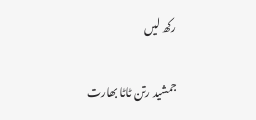رکھ لیں

جمشید رتن ٹاٹا بھارت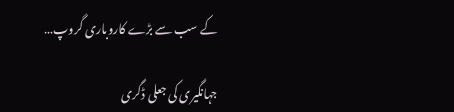کے سب سے بڑے کاروباری گروپ…

جہانگیری کی جعلی ڈگری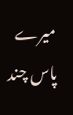میرے پاس چند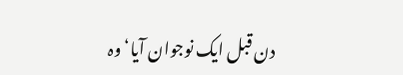دن قبل ایک نوجوان آیا‘ وہ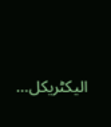الیکٹریکل…